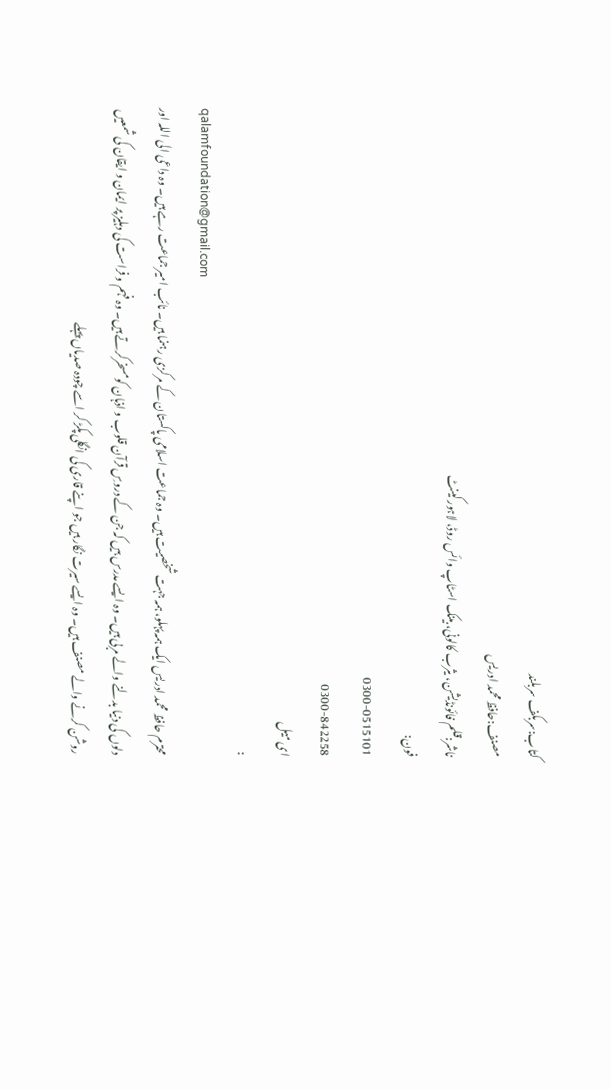کتاب:سربکف سربلند
مصنف:حافظ محمد ادریس
ناشر:قلم فائونڈیشن، یثرب کالونی، بینک اسٹاپ وائس روڈ، لاہور کینٹ
فون:
0300-0515101
0300-842258
ای میل
:
qalamfoundation@gmail.com
محترم حافظ محمد ادریس ایک ہمہ پہلو، ہمہ جہت شخصیت ہیں۔ وہ جماعت اسلامی پاکستان کے مرکزی رہنما ہیں۔ نائب امیر جماعت رہے ہیں۔ وہ داعی الی اللہ اور دلوں کی دنیا بدلنے والے مربی ہیں۔ وہ ایسے مدرس ہیں کہ جن کے دروسِ قرآن قلوب و اذہان کومسخرکرتے ہیں۔ وہ فہم و فراست کی دہلیز پر ایمان و ایقان کی شمعیں روشن کرنے والے مصنف ہیں۔ وہ ایسے سیرت نگار ہیں جو اپنے قاری کی انگلی پکڑ کر اسے چودہ صدیاں پہلے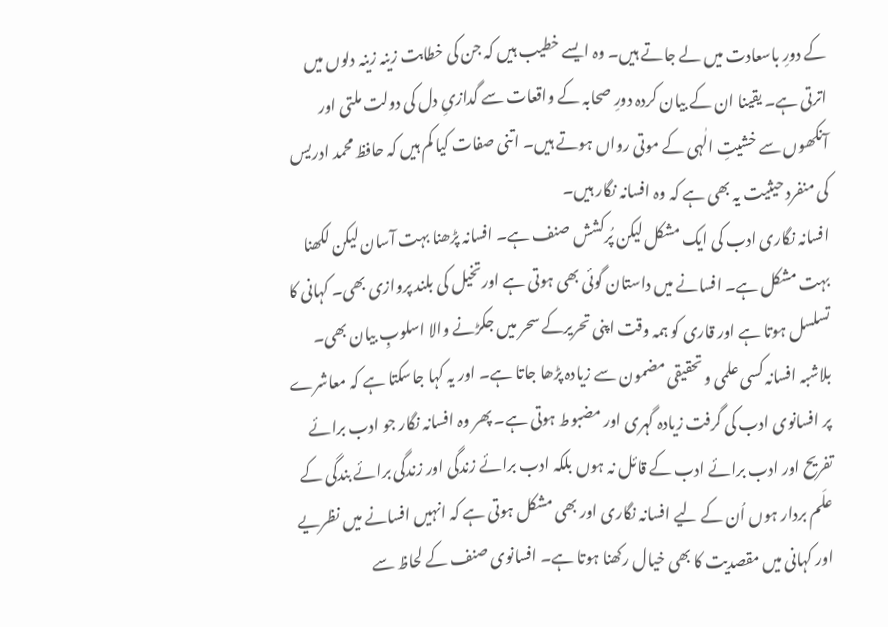کے دورِ باسعادت میں لے جاتے ہیں۔ وہ ایسے خطیب ہیں کہ جن کی خطابت زینہ زینہ دلوں میں اترتی ہے۔ یقینا ان کے بیان کردہ دورِ صحابہ کے واقعات سے گدازیِ دل کی دولت ملتی اور آنکھوں سے خشیتِ الٰہی کے موتی رواں ہوتے ہیں۔ اتنی صفات کیا کم ہیں کہ حافظ محمد ادریس کی منفرد حیثیت یہ بھی ہے کہ وہ افسانہ نگار ہیں۔
افسانہ نگاری ادب کی ایک مشکل لیکن پُرکشش صنف ہے۔ افسانہ پڑھنا بہت آسان لیکن لکھنا بہت مشکل ہے۔ افسانے میں داستان گوئی بھی ہوتی ہے اورتخیل کی بلند پروازی بھی۔ کہانی کا تسلسل ہوتا ہے اور قاری کو ہمہ وقت اپنی تحریرکے سحر میں جکڑنے والا اسلوبِ بیان بھی۔ بلاشبہ افسانہ کسی علمی و تحقیقی مضمون سے زیادہ پڑھا جاتا ہے۔ اور یہ کہا جاسکتا ہے کہ معاشرے پر افسانوی ادب کی گرفت زیادہ گہری اور مضبوط ہوتی ہے۔ پھر وہ افسانہ نگار جو ادب برائے تفریح اور ادب برائے ادب کے قائل نہ ہوں بلکہ ادب برائے زندگی اور زندگی برائے بندگی کے علَم بردار ہوں اُن کے لیے افسانہ نگاری اور بھی مشکل ہوتی ہے کہ انہیں افسانے میں نظریے اور کہانی میں مقصدیت کا بھی خیال رکھنا ہوتا ہے۔ افسانوی صنف کے لحاظ سے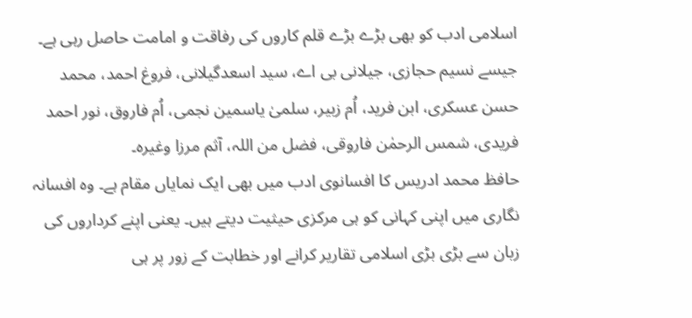اسلامی ادب کو بھی بڑے بڑے قلم کاروں کی رفاقت و امامت حاصل رہی ہے۔ جیسے نسیم حجازی، جیلانی بی اے، سید اسعدگیلانی، فروغ احمد، محمد حسن عسکری، ابن فرید، اُم زبیر، سلمیٰ یاسمین نجمی، اُم فاروق، نور احمد فریدی، شمس الرحمٰن فاروقی، فضل من اللہ، آثم مرزا وغیرہ۔
حافظ محمد ادریس کا افسانوی ادب میں بھی ایک نمایاں مقام ہے۔ وہ افسانہ نگاری میں اپنی کہانی کو ہی مرکزی حیثیت دیتے ہیں۔ یعنی اپنے کرداروں کی زبان سے بڑی بڑی اسلامی تقاریر کرانے اور خطابت کے زور پر ہی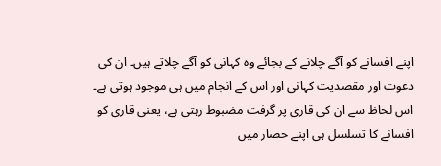اپنے افسانے کو آگے چلانے کے بجائے وہ کہانی کو آگے چلاتے ہیں۔ ان کی دعوت اور مقصدیت کہانی اور اس کے انجام میں ہی موجود ہوتی ہے۔ اس لحاظ سے ان کی قاری پر گرفت مضبوط رہتی ہے، یعنی قاری کو افسانے کا تسلسل ہی اپنے حصار میں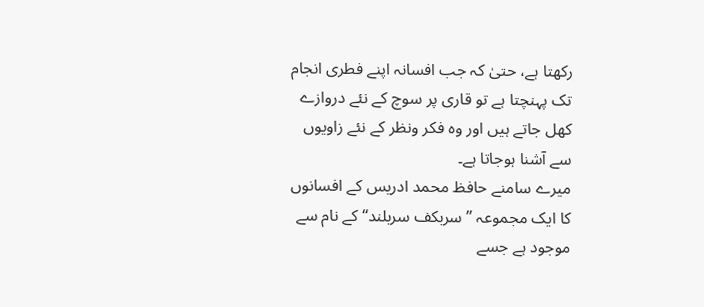رکھتا ہے، حتیٰ کہ جب افسانہ اپنے فطری انجام تک پہنچتا ہے تو قاری پر سوچ کے نئے دروازے کھل جاتے ہیں اور وہ فکر ونظر کے نئے زاویوں سے آشنا ہوجاتا ہے۔
میرے سامنے حافظ محمد ادریس کے افسانوں کا ایک مجموعہ ’’سربکف سربلند‘‘ کے نام سے موجود ہے جسے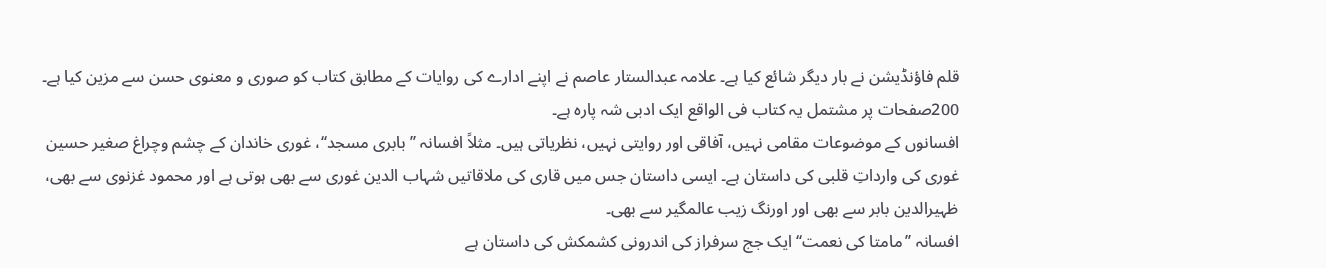قلم فاؤنڈیشن نے بار دیگر شائع کیا ہے۔ علامہ عبدالستار عاصم نے اپنے ادارے کی روایات کے مطابق کتاب کو صوری و معنوی حسن سے مزین کیا ہے۔ 200صفحات پر مشتمل یہ کتاب فی الواقع ایک ادبی شہ پارہ ہے۔
افسانوں کے موضوعات مقامی نہیں، آفاقی اور روایتی نہیں، نظریاتی ہیں۔ مثلاً افسانہ ’’بابری مسجد‘‘، غوری خاندان کے چشم وچراغ صغیر حسین غوری کی وارداتِ قلبی کی داستان ہے۔ ایسی داستان جس میں قاری کی ملاقاتیں شہاب الدین غوری سے بھی ہوتی ہے اور محمود غزنوی سے بھی، ظہیرالدین بابر سے بھی اور اورنگ زیب عالمگیر سے بھی۔
افسانہ ’’مامتا کی نعمت‘‘ ایک جج سرفراز کی اندرونی کشمکش کی داستان ہے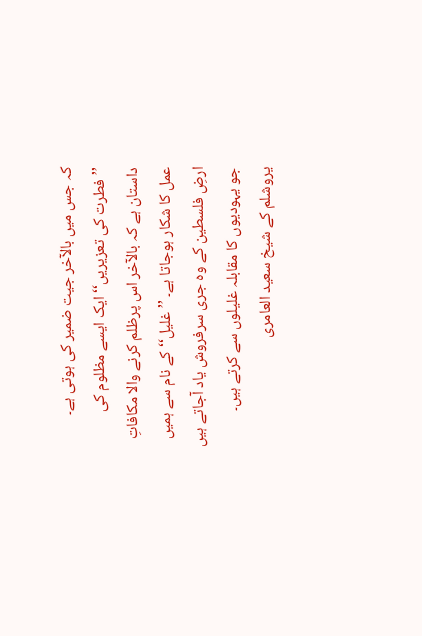کہ جس میں بالآخر جیت ضمیر کی ہوتی ہے۔ ’’فطرت کی تعزیریں‘‘ ایک ایسے مظلوم کی داستان ہے کہ بالآخر اس پرظلم کرنے والا مکافاتِ عمل کا شکار ہوجاتا ہے۔ ’’غلیل‘‘ کے نام سے ہمیں ارضِ فلسطین کے وہ جری سرفروش یاد آجاتے ہیں جو یہودیوں کا مقابلہ غلیلوں سے کرتے ہیں۔ یروشلم کے شیخ سعید العامری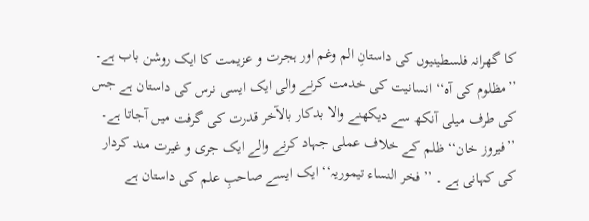کا گھرانہ فلسطینیوں کی داستانِ الم وغم اور ہجرت و عزیمت کا ایک روشن باب ہے۔ ’’مظلوم کی آہ‘‘ انسانیت کی خدمت کرنے والی ایک ایسی نرس کی داستان ہے جس کی طرف میلی آنکھ سے دیکھنے والا بدکار بالآخر قدرت کی گرفت میں آجاتا ہے۔ ’’فیروز خان‘‘ ظلم کے خلاف عملی جہاد کرنے والے ایک جری و غیرت مند کردار کی کہانی ہے ۔ ’’فخر النساء تیموریہ‘‘ ایک ایسے صاحبِ علم کی داستان ہے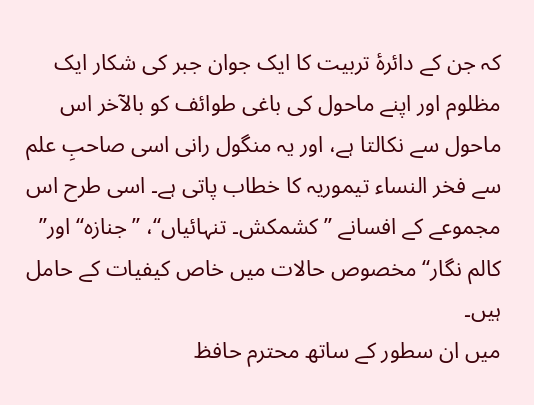کہ جن کے دائرۂ تربیت کا ایک جوان جبر کی شکار ایک مظلوم اور اپنے ماحول کی باغی طوائف کو بالآخر اس ماحول سے نکالتا ہے، اور یہ منگول رانی اسی صاحبِ علم سے فخر النساء تیموریہ کا خطاب پاتی ہے۔ اسی طرح اس مجموعے کے افسانے ’’کشمکش۔ تنہائیاں‘‘، ’’جنازہ‘‘ اور’’ کالم نگار‘‘ مخصوص حالات میں خاص کیفیات کے حامل ہیں۔
میں ان سطور کے ساتھ محترم حافظ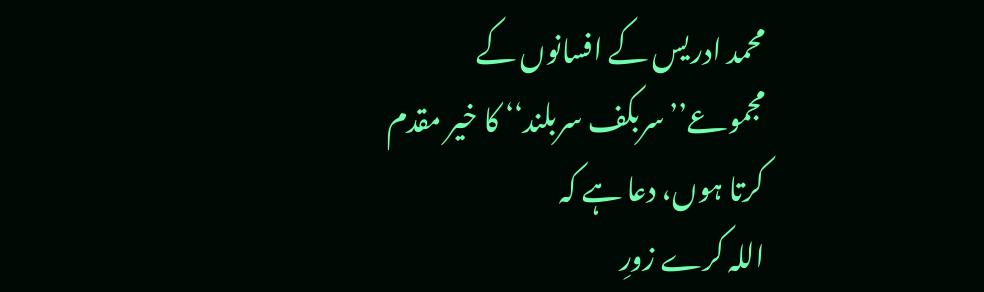محمد ادریس کے افسانوں کے مجموعے’’سربکف سربلند‘‘ کا خیر مقدم کرتا ہوں، دعا ہے کہ
اللہ کرے زورِ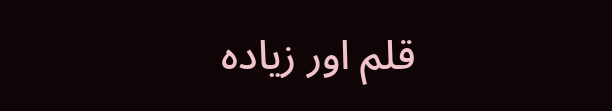قلم اور زیادہ